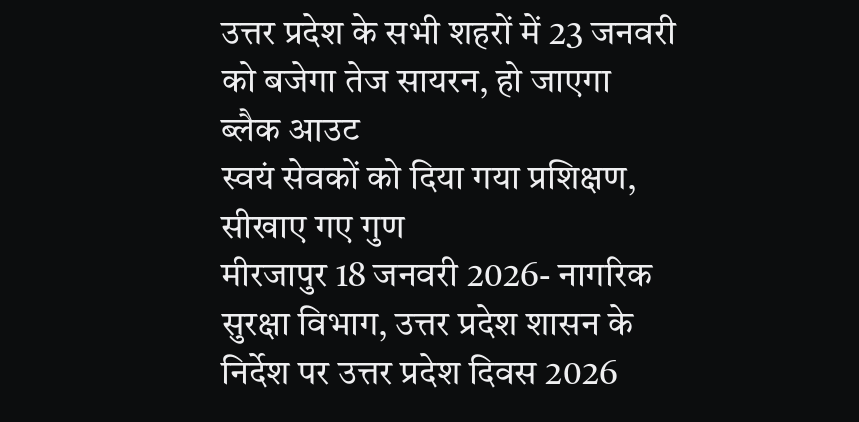उत्तर प्रदेश के सभी शहरों में 23 जनवरी को बजेगा तेज सायरन, हो जाएगा ब्लैक आउट
स्वयं सेवकों को दिया गया प्रशिक्षण, सीखाए गए गुण
मीरजापुर 18 जनवरी 2026- नागरिक सुरक्षा विभाग, उत्तर प्रदेश शासन के निर्देश पर उत्तर प्रदेश दिवस 2026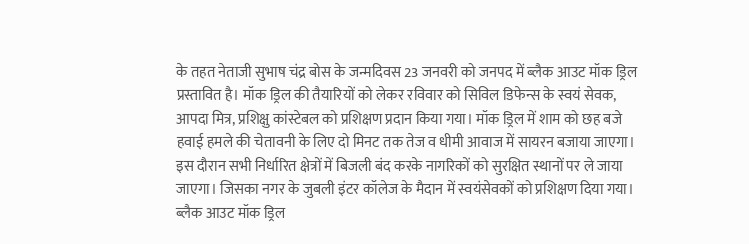के तहत नेताजी सुभाष चंद्र बोस के जन्मदिवस 23 जनवरी को जनपद में ब्लैक आउट मॉक ड्रिल प्रस्तावित है। मॉक ड्रिल की तैयारियों को लेकर रविवार को सिविल डिफेन्स के स्वयं सेवक, आपदा मित्र, प्रशिक्षु कांस्टेबल को प्रशिक्षण प्रदान किया गया। मॉक ड्रिल में शाम को छह बजे हवाई हमले की चेतावनी के लिए दो मिनट तक तेज व धीमी आवाज में सायरन बजाया जाएगा। इस दौरान सभी निर्धारित क्षेत्रों में बिजली बंद करके नागरिकों को सुरक्षित स्थानों पर ले जाया जाएगा। जिसका नगर के जुबली इंटर कॉलेज के मैदान में स्वयंसेवकों को प्रशिक्षण दिया गया। ब्लैक आउट मॉक ड्रिल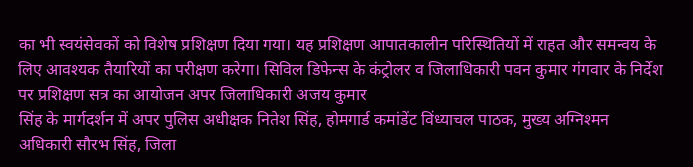का भी स्वयंसेवकों को विशेष प्रशिक्षण दिया गया। यह प्रशिक्षण आपातकालीन परिस्थितियों में राहत और समन्वय के लिए आवश्यक तैयारियों का परीक्षण करेगा। सिविल डिफेन्स के कंट्रोलर व जिलाधिकारी पवन कुमार गंगवार के निर्देश पर प्रशिक्षण सत्र का आयोजन अपर जिलाधिकारी अजय कुमार
सिंह के मार्गदर्शन में अपर पुलिस अधीक्षक नितेश सिंह, होमगार्ड कमांडेंट विंध्याचल पाठक, मुख्य अग्निश्मन अधिकारी सौरभ सिंह, जिला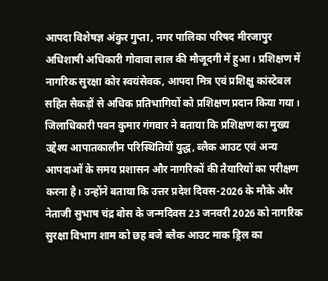आपदा विशेषज्ञ अंकुर गुप्ता, नगर पालिका परिषद मीरजापुर अधिशाषी अधिकारी गोवावा लाल की मौजूदगी में हुआ। प्रशिक्षण में नागरिक सुरक्षा कोर स्वयंसेवक, आपदा मित्र एवं प्रशिक्षु कांस्टेबल सहित सैकड़ों से अधिक प्रतिभागियों को प्रशिक्षण प्रदान किया गया।
जिलाधिकारी पवन कुमार गंगवार ने बताया कि प्रशिक्षण का मुख्य उद्देश्य आपातकालीन परिस्थितियों युद्ध, ब्लैक आउट एवं अन्य आपदाओं के समय प्रशासन और नागरिकों की तैयारियों का परीक्षण करना है। उन्होंने बताया कि उत्तर प्रदेश दिवस-2026 के मौके और नेताजी सुभाष चंद्र बोस के जन्मदिवस 23 जनवरी 2026 को नागरिक सुरक्षा विभाग शाम को छह बजे ब्लैक आउट माक ड्रिल का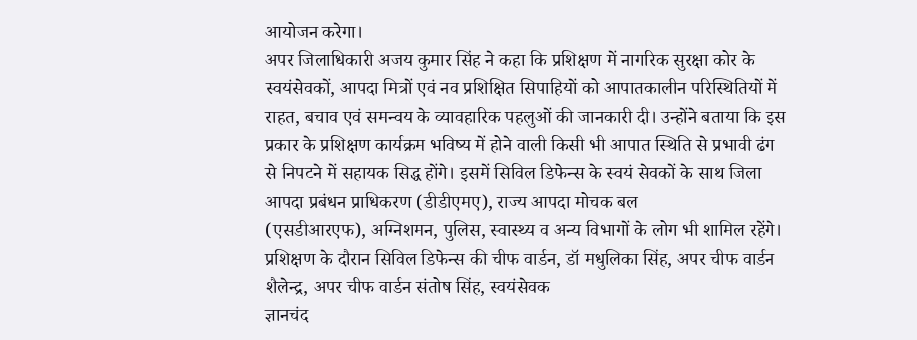आयोजन करेगा।
अपर जिलाधिकारी अजय कुमार सिंह ने कहा कि प्रशिक्षण में नागरिक सुरक्षा कोर के स्वयंसेवकों, आपदा मित्रों एवं नव प्रशिक्षित सिपाहियों को आपातकालीन परिस्थितियों में राहत, बचाव एवं समन्वय के व्यावहारिक पहलुओं की जानकारी दी। उन्होंने बताया कि इस प्रकार के प्रशिक्षण कार्यक्रम भविष्य में होने वाली किसी भी आपात स्थिति से प्रभावी ढंग से निपटने में सहायक सिद्ध होंगे। इसमें सिविल डिफेन्स के स्वयं सेवकों के साथ जिला आपदा प्रबंधन प्राधिकरण (डीडीएमए), राज्य आपदा मोचक बल
(एसडीआरएफ), अग्निशमन, पुलिस, स्वास्थ्य व अन्य विभागों के लोग भी शामिल रहेंगे। प्रशिक्षण के दौरान सिविल डिफेन्स की चीफ वार्डन, डॉ मधुलिका सिंह, अपर चीफ वार्डन शैलेन्द्र, अपर चीफ वार्डन संतोष सिंह, स्वयंसेवक
ज्ञानचंद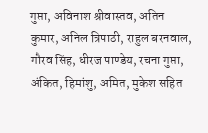गुप्ता, अविनाश श्रीवास्तव, अतिन कुमार, अनिल त्रिपाठी, राहुल बरनवाल, गौरव सिंह, धीरज पाण्डेय, रचना गुप्ता, अंकित, हिमांशु, अमित, मुकेश सहित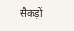सैकड़ों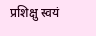प्रशिक्षु स्वयं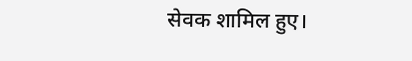सेवक शामिल हुए।